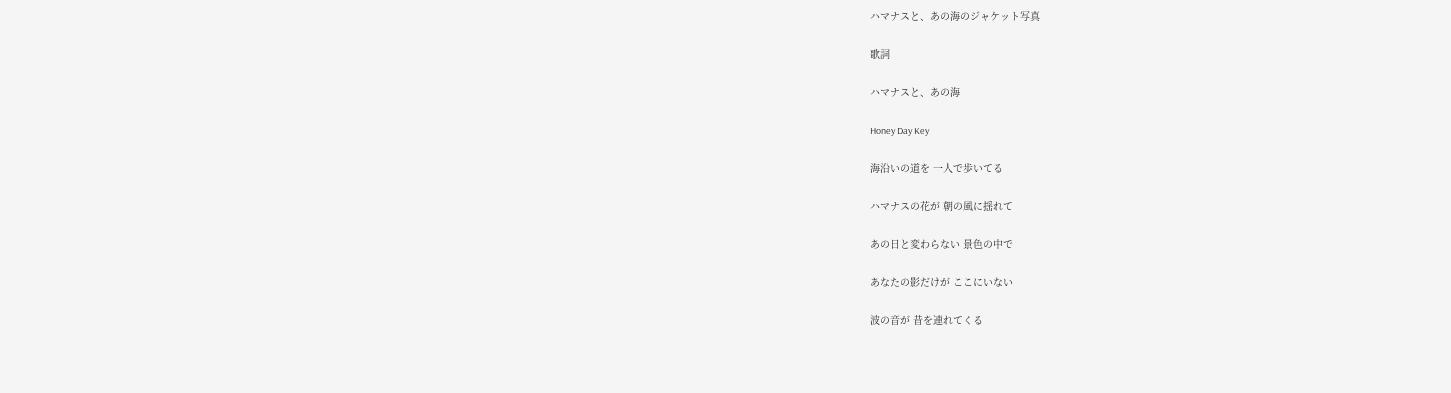ハマナスと、あの海のジャケット写真

歌詞

ハマナスと、あの海

Honey Day Key

海沿いの道を 一人で歩いてる

ハマナスの花が 朝の風に揺れて

あの日と変わらない 景色の中で

あなたの影だけが ここにいない

波の音が 昔を連れてくる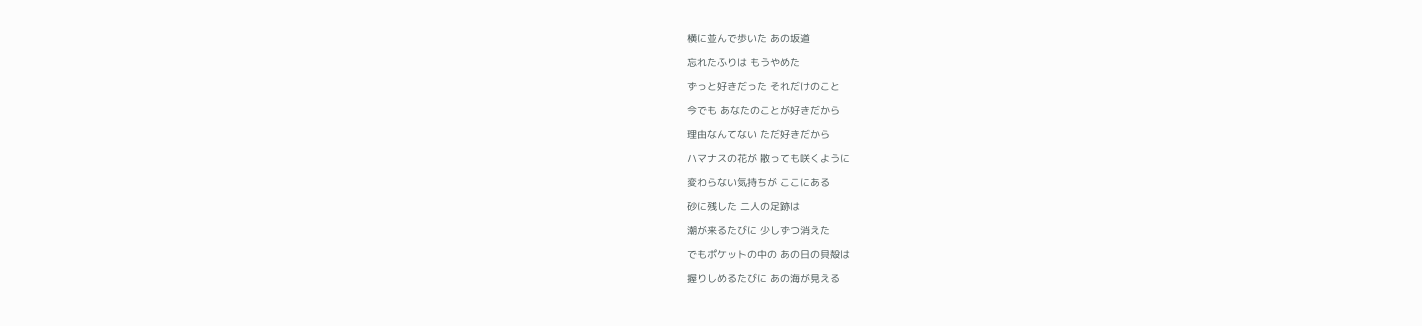横に並んで歩いた あの坂道

忘れたふりは もうやめた

ずっと好きだった それだけのこと

今でも あなたのことが好きだから

理由なんてない ただ好きだから

ハマナスの花が 散っても咲くように

変わらない気持ちが ここにある

砂に残した 二人の足跡は

潮が来るたびに 少しずつ消えた

でもポケットの中の あの日の貝殻は

握りしめるたびに あの海が見える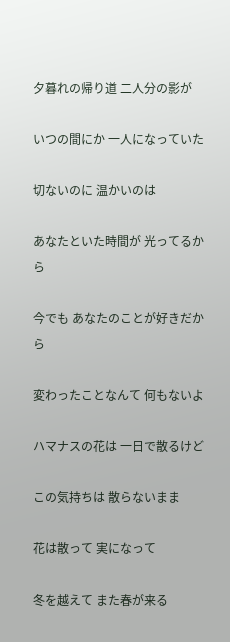夕暮れの帰り道 二人分の影が

いつの間にか 一人になっていた

切ないのに 温かいのは

あなたといた時間が 光ってるから

今でも あなたのことが好きだから

変わったことなんて 何もないよ

ハマナスの花は 一日で散るけど

この気持ちは 散らないまま

花は散って 実になって

冬を越えて また春が来る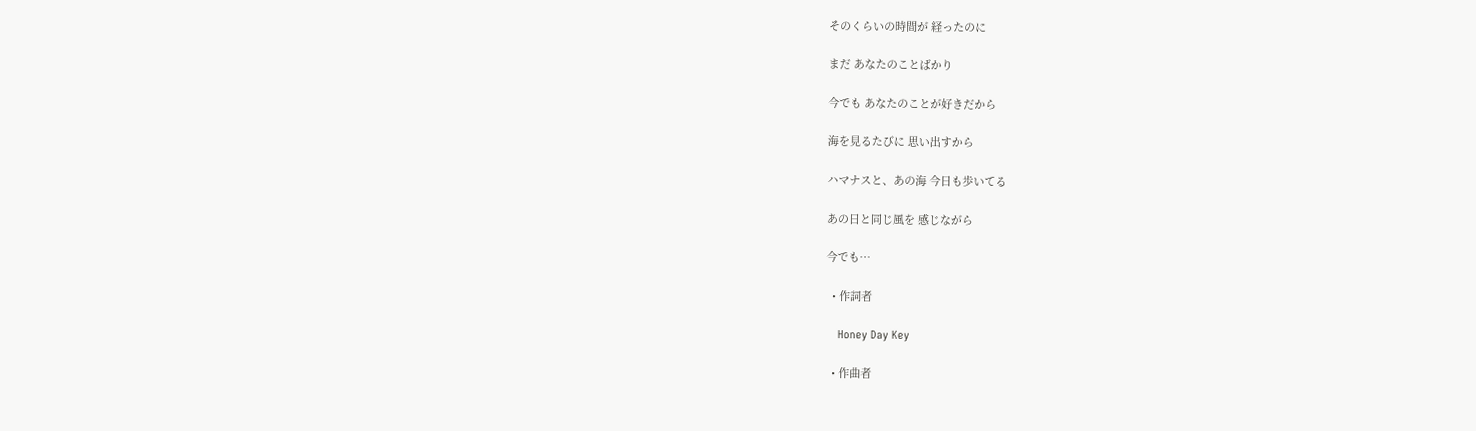そのくらいの時間が 経ったのに

まだ あなたのことばかり

今でも あなたのことが好きだから

海を見るたびに 思い出すから

ハマナスと、あの海 今日も歩いてる

あの日と同じ風を 感じながら

今でも…

  • 作詞者

    Honey Day Key

  • 作曲者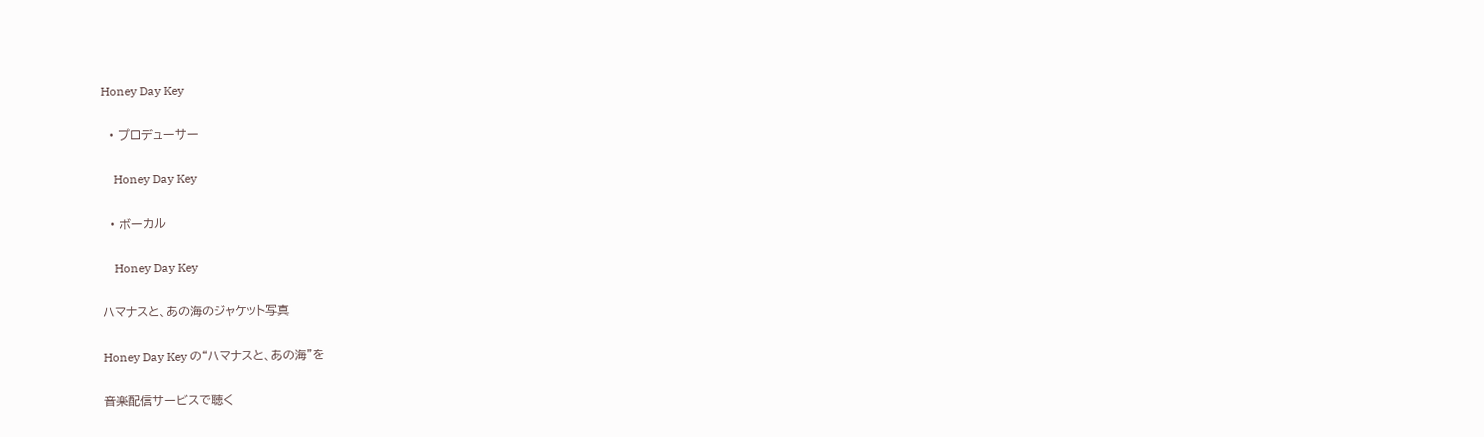Honey Day Key

  • プロデューサー

    Honey Day Key

  • ボーカル

    Honey Day Key

ハマナスと、あの海のジャケット写真

Honey Day Key の“ハマナスと、あの海”を

音楽配信サービスで聴く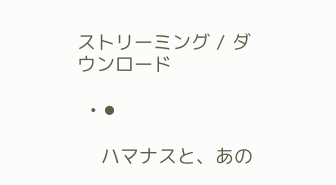ストリーミング / ダウンロード

  • ⚫

    ハマナスと、あの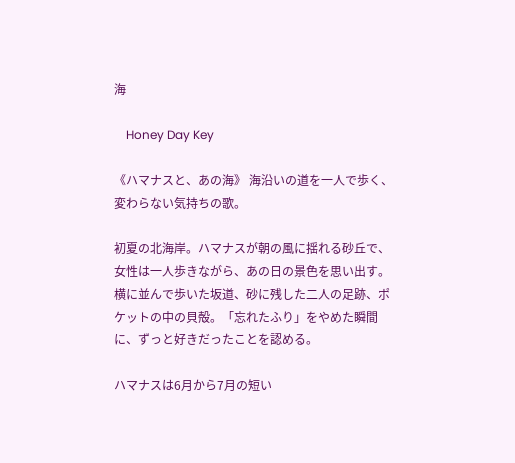海

    Honey Day Key

《ハマナスと、あの海》 海沿いの道を一人で歩く、変わらない気持ちの歌。

初夏の北海岸。ハマナスが朝の風に揺れる砂丘で、女性は一人歩きながら、あの日の景色を思い出す。横に並んで歩いた坂道、砂に残した二人の足跡、ポケットの中の貝殻。「忘れたふり」をやめた瞬間に、ずっと好きだったことを認める。

ハマナスは6月から7月の短い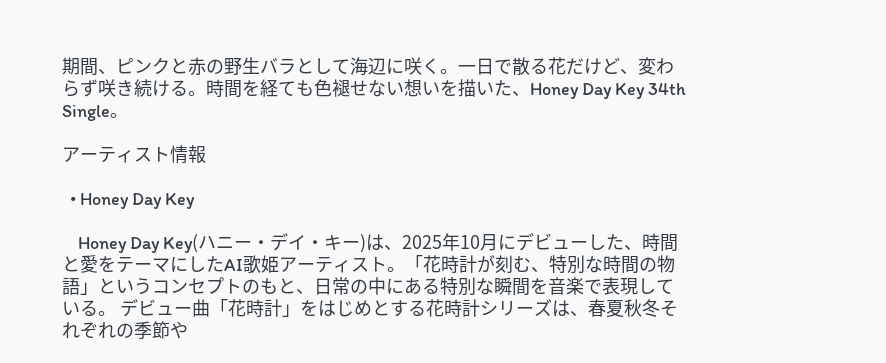期間、ピンクと赤の野生バラとして海辺に咲く。一日で散る花だけど、変わらず咲き続ける。時間を経ても色褪せない想いを描いた、Honey Day Key 34th Single。

アーティスト情報

  • Honey Day Key

    Honey Day Key(ハニー・デイ・キー)は、2025年10月にデビューした、時間と愛をテーマにしたAI歌姫アーティスト。「花時計が刻む、特別な時間の物語」というコンセプトのもと、日常の中にある特別な瞬間を音楽で表現している。 デビュー曲「花時計」をはじめとする花時計シリーズは、春夏秋冬それぞれの季節や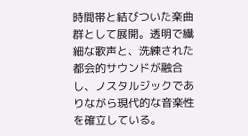時間帯と結びついた楽曲群として展開。透明で繊細な歌声と、洗練された都会的サウンドが融合し、ノスタルジックでありながら現代的な音楽性を確立している。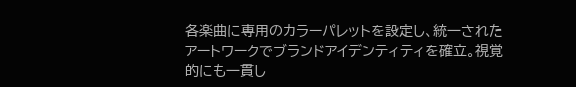各楽曲に専用のカラーパレットを設定し、統一されたアートワークでブランドアイデンティティを確立。視覚的にも一貫し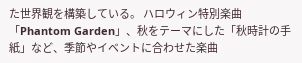た世界観を構築している。 ハロウィン特別楽曲「Phantom Garden」、秋をテーマにした「秋時計の手紙」など、季節やイベントに合わせた楽曲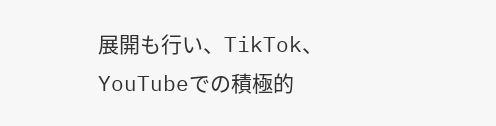展開も行い、TikTok、YouTubeでの積極的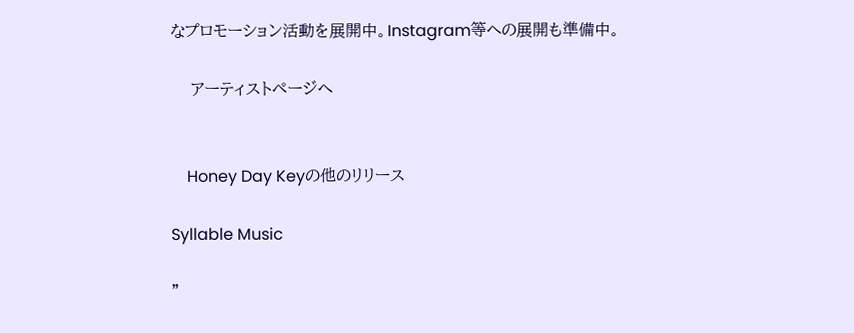なプロモーション活動を展開中。Instagram等への展開も準備中。

    アーティストページへ


    Honey Day Keyの他のリリース

Syllable Music

"